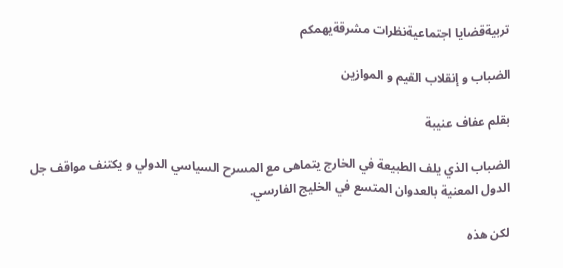تربيةقضايا اجتماعيةنظرات مشرقةيهمكم

الضباب و إنقلاب القيم و الموازين

بقلم عفاف عنيبة

الضباب الذي يلف الطبيعة في الخارج يتماهى مع المسرح السياسي الدولي و يكتنف مواقف جل الدول المعنية بالعدوان المتسع في الخليج الفارسي.

لكن هذه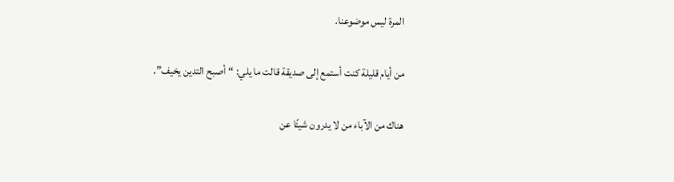المرة ليس موضوعنا.

من أيام قليلة كنت أستمع إلى صديقة قالت ما يلي: “أصبح التدين يخيف”.

هناك من الآباء من لا يدرون شيئًا عن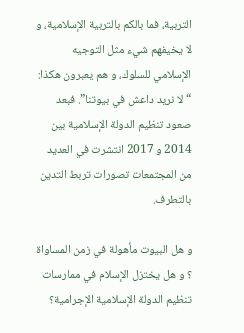التربية، فما بالكم بالتربية الإسلامية، و لا يخيفهم شيء مثل التوجيه الإسلامي للسلوك، و هم يعبرون هكذا: “لا نريد داعش في بيوتنا”. فبعد صعود تنظيم الدولة الإسلامية بين 2014 و 2017 انتشرت في العديد من المجتمعات تصورات تربط التدين بالتطرف.

و هل البيوت مأهولة في زمن المساواة ؟ و هل يختزل الإسلام في ممارسات تنظيم الدولة الإسلامية الإجرامية؟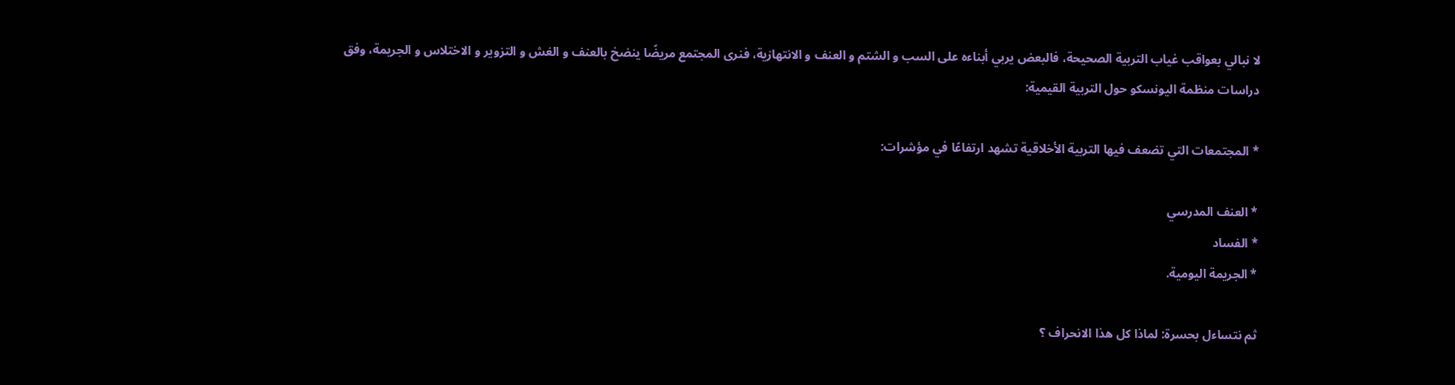لا نبالي بعواقب غياب التربية الصحيحة، فالبعض يربي أبناءه على السب و الشتم و العنف و الانتهازية، فنرى المجتمع مريضًا ينضخ بالعنف و الغش و التزوير و الاختلاس و الجريمة، وفق دراسات منظمة اليونسكو حول التربية القيمية:

* المجتمعات التي تضعف فيها التربية الأخلاقية تشهد ارتفاعًا في مؤشرات:

* العنف المدرسي
* الفساد
* الجريمة اليومية.

ثم نتساءل بحسرة: لماذا كل هذا الانحراف ؟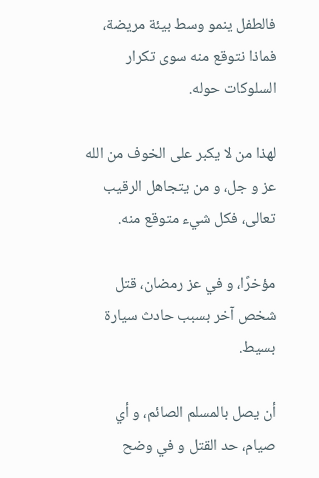فالطفل ينمو وسط بيئة مريضة، فماذا نتوقع منه سوى تكرار السلوكات حوله.

لهذا من لا يكبر على الخوف من الله عز و جل، و من يتجاهل الرقيب تعالى، فكل شيء متوقع منه.

مؤخرًا، و في عز رمضان، قتل شخص آخر بسبب حادث سيارة بسيط.

أن يصل بالمسلم الصائم، و أي صيام، حد القتل و في وضح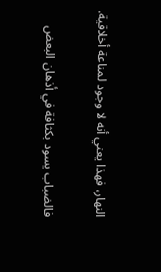النهار، فهذا يعني أنه لا وجود لمناعة أخلاقية.

فالضباب يسود بكثافة في أذهان البعض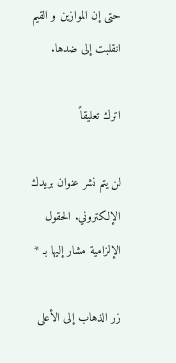حتى إن الموازين و القيم انقلبت إلى ضدها.

اترك تعليقاً

لن يتم نشر عنوان بريدك الإلكتروني. الحقول الإلزامية مشار إليها بـ *

زر الذهاب إلى الأعلى